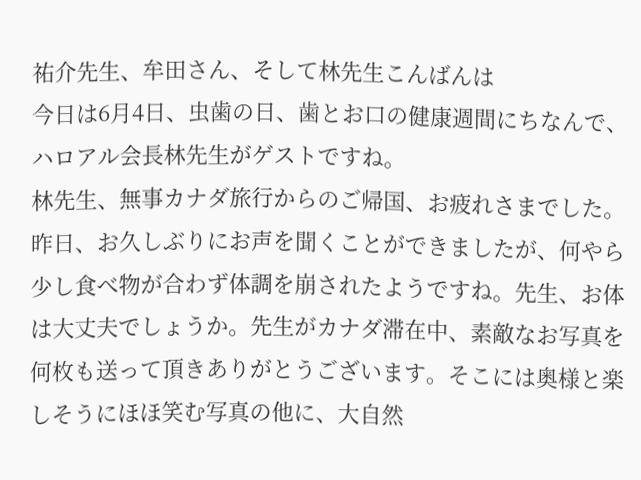祐介先生、牟田さん、そして林先生こんばんは
今日は6月4日、虫歯の日、歯とお口の健康週間にちなんで、ハロアル会長林先生がゲストですね。
林先生、無事カナダ旅行からのご帰国、お疲れさまでした。
昨日、お久しぶりにお声を聞くことができましたが、何やら少し食べ物が合わず体調を崩されたようですね。先生、お体は大丈夫でしょうか。先生がカナダ滞在中、素敵なお写真を何枚も送って頂きありがとうございます。そこには奥様と楽しそうにほほ笑む写真の他に、大自然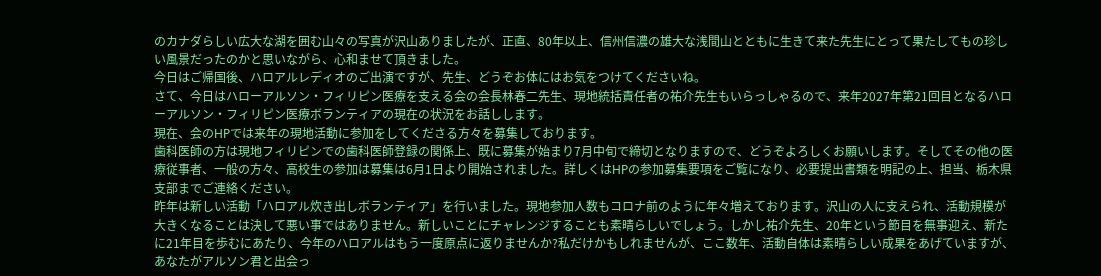のカナダらしい広大な湖を囲む山々の写真が沢山ありましたが、正直、80年以上、信州信濃の雄大な浅間山とともに生きて来た先生にとって果たしてもの珍しい風景だったのかと思いながら、心和ませて頂きました。
今日はご帰国後、ハロアルレディオのご出演ですが、先生、どうぞお体にはお気をつけてくださいね。
さて、今日はハローアルソン・フィリピン医療を支える会の会長林春二先生、現地統括責任者の祐介先生もいらっしゃるので、来年2027年第21回目となるハローアルソン・フィリピン医療ボランティアの現在の状況をお話しします。
現在、会のHPでは来年の現地活動に参加をしてくださる方々を募集しております。
歯科医師の方は現地フィリピンでの歯科医師登録の関係上、既に募集が始まり7月中旬で締切となりますので、どうぞよろしくお願いします。そしてその他の医療従事者、一般の方々、高校生の参加は募集は6月1日より開始されました。詳しくはHPの参加募集要項をご覧になり、必要提出書類を明記の上、担当、栃木県支部までご連絡ください。
昨年は新しい活動「ハロアル炊き出しボランティア」を行いました。現地参加人数もコロナ前のように年々増えております。沢山の人に支えられ、活動規模が大きくなることは決して悪い事ではありません。新しいことにチャレンジすることも素晴らしいでしょう。しかし祐介先生、20年という節目を無事迎え、新たに21年目を歩むにあたり、今年のハロアルはもう一度原点に返りませんか?私だけかもしれませんが、ここ数年、活動自体は素晴らしい成果をあげていますが、あなたがアルソン君と出会っ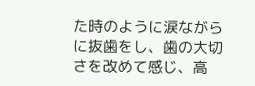た時のように涙ながらに抜歯をし、歯の大切さを改めて感じ、高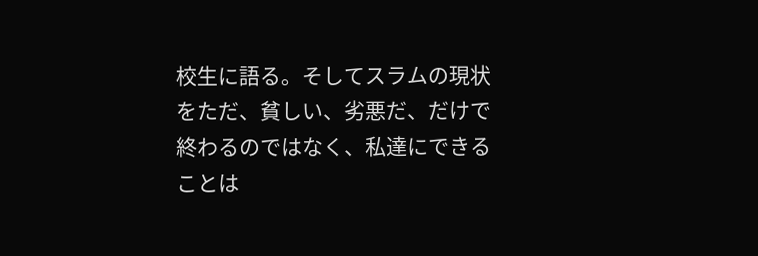校生に語る。そしてスラムの現状をただ、貧しい、劣悪だ、だけで終わるのではなく、私達にできることは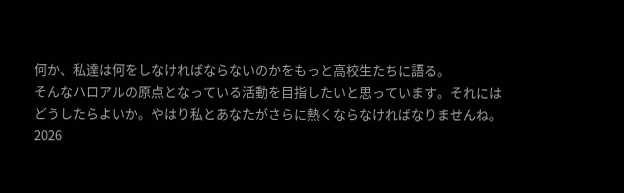何か、私達は何をしなければならないのかをもっと高校生たちに語る。
そんなハロアルの原点となっている活動を目指したいと思っています。それにはどうしたらよいか。やはり私とあなたがさらに熱くならなければなりませんね。
2026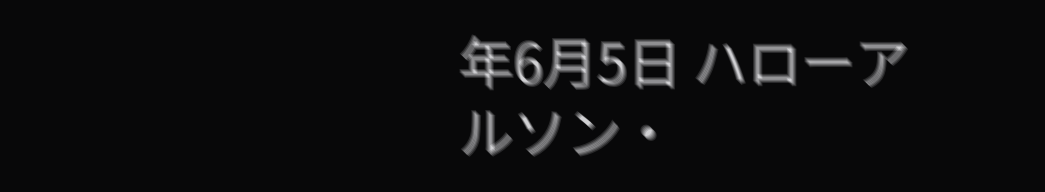年6月5日 ハローアルソン・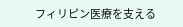フィリピン医療を支える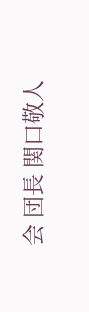会 団長 関口敬人